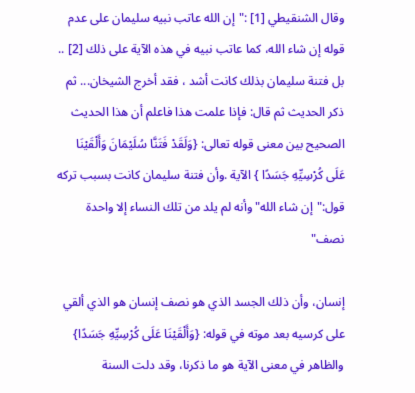وقال الشنقيطي [1] :"إن الله عاتب نبيه سليمان على عدم قوله إن شاء الله، كما عاتب نبيه في هذه الآية على ذلك [2] .. بل فتنة سليمان بذلك كانت أشد ، فقد أخرج الشيخان... ثم ذكر الحديث ثم قال: فإذا علمت هذا فاعلم أن هذا الحديث الصحيح بين معنى قوله تعالى: {وَلَقَدْ فَتَنَّا سُلَيْمَانَ وَأَلْقَيْنَا عَلَى كُرْسِيِّهِ جَسَدًا } الآية .وأن فتنة سليمان كانت بسبب تركه قول:"إن شاء الله"وأنه لم يلد من تلك النساء إلا واحدة نصف"

إنسان، وأن ذلك الجسد الذي هو نصف إنسان هو الذي ألقي على كرسيه بعد موته في قوله: {وَأَلْقَيْنَا عَلَى كُرْسِيِّهِ جَسَدًا} والظاهر في معنى الآية هو ما ذكرنا، وقد دلت السنة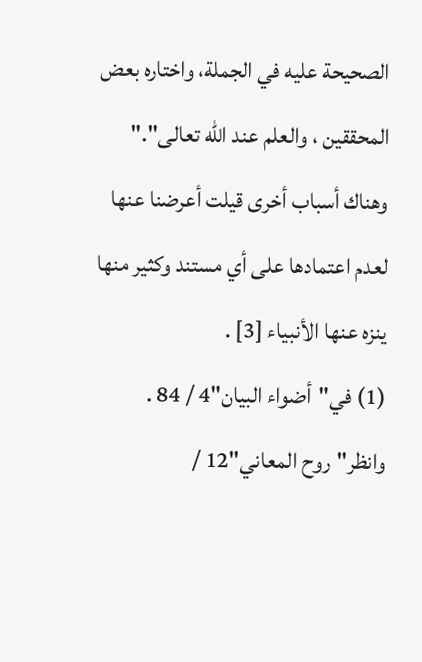الصحيحة عليه في الجملة، واختاره بعض المحققين ، والعلم عند الله تعالى"."
وهناك أسباب أخرى قيلت أعرضنا عنها لعدم اعتمادها على أي مستند وكثير منها ينزه عنها الأنبياء [3] .
(1) في"أضواء البيان"4 / 84 . وانظر"روح المعاني"12 /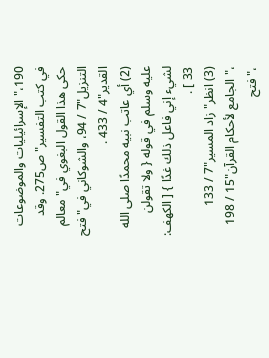190،"الإسرائيليات والموضوعات في كتب التفسير"ص275. وقد حكى هذا القول البغوي في"معالم التنزيل"7 / 94، والشوكاني في"فتح القدير"4 / 433 .
(2) أي عاتب نبيه محمدًا صلى الله عليه وسلم في قوله { ولا تقولن لشيء إني فاعل ذلك غدًا } [ الكهف: 33 ] .
(3) انظر"زاد المسير"7 / 133 ،"الجامع لأحكام القرآن"15 / 198 ،"فتح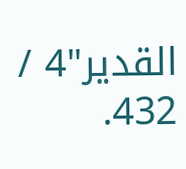القدير"4 / 432.